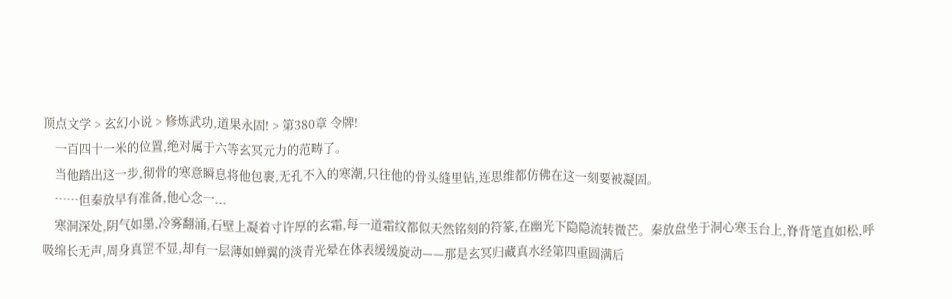顶点文学 > 玄幻小说 > 修炼武功,道果永固! > 第380章 令牌!
    一百四十一米的位置,绝对属于六等玄冥元力的范畴了。
    当他踏出这一步,彻骨的寒意瞬息将他包裹,无孔不入的寒潮,只往他的骨头缝里钻,连思维都仿佛在这一刻要被凝固。
    ……但秦放早有准备,他心念一...
    寒洞深处,阴气如墨,冷雾翻涌,石壁上凝着寸许厚的玄霜,每一道霜纹都似天然铭刻的符篆,在幽光下隐隐流转微芒。秦放盘坐于洞心寒玉台上,脊背笔直如松,呼吸绵长无声,周身真罡不显,却有一层薄如蝉翼的淡青光晕在体表缓缓旋动——那是玄冥归藏真水经第四重圆满后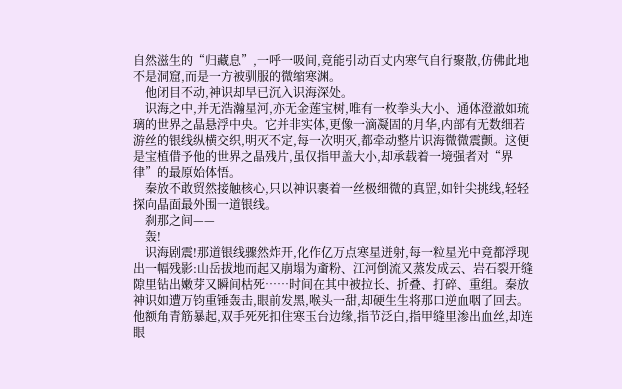自然滋生的“归藏息”,一呼一吸间,竟能引动百丈内寒气自行聚散,仿佛此地不是洞窟,而是一方被驯服的微缩寒渊。
    他闭目不动,神识却早已沉入识海深处。
    识海之中,并无浩瀚星河,亦无金莲宝树,唯有一枚拳头大小、通体澄澈如琉璃的世界之晶悬浮中央。它并非实体,更像一滴凝固的月华,内部有无数细若游丝的银线纵横交织,明灭不定,每一次明灭,都牵动整片识海微微震颤。这便是宝植借予他的世界之晶残片,虽仅指甲盖大小,却承载着一境强者对“界律”的最原始体悟。
    秦放不敢贸然接触核心,只以神识裹着一丝极细微的真罡,如针尖挑线,轻轻探向晶面最外围一道银线。
    刹那之间——
    轰!
    识海剧震!那道银线骤然炸开,化作亿万点寒星迸射,每一粒星光中竟都浮现出一幅残影:山岳拔地而起又崩塌为齑粉、江河倒流又蒸发成云、岩石裂开缝隙里钻出嫩芽又瞬间枯死……时间在其中被拉长、折叠、打碎、重组。秦放神识如遭万钧重锤轰击,眼前发黑,喉头一甜,却硬生生将那口逆血咽了回去。他额角青筋暴起,双手死死扣住寒玉台边缘,指节泛白,指甲缝里渗出血丝,却连眼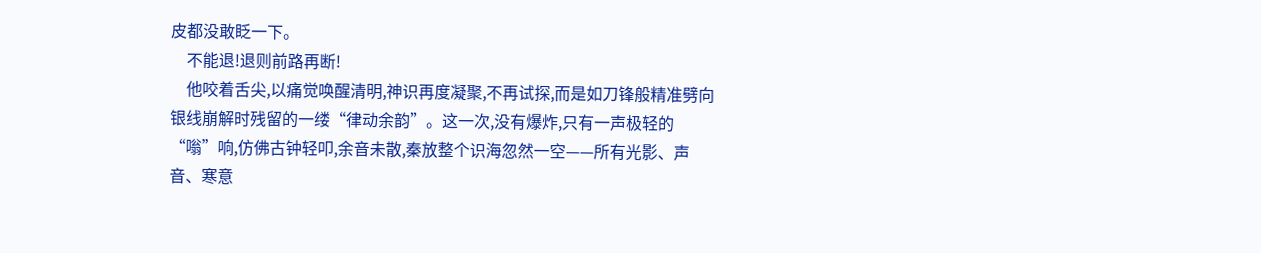皮都没敢眨一下。
    不能退!退则前路再断!
    他咬着舌尖,以痛觉唤醒清明,神识再度凝聚,不再试探,而是如刀锋般精准劈向银线崩解时残留的一缕“律动余韵”。这一次,没有爆炸,只有一声极轻的“嗡”响,仿佛古钟轻叩,余音未散,秦放整个识海忽然一空——所有光影、声音、寒意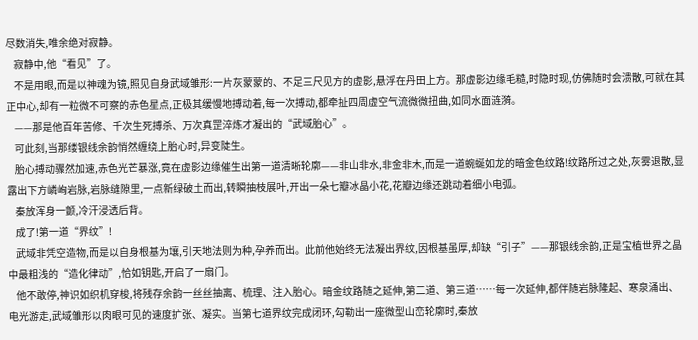尽数消失,唯余绝对寂静。
    寂静中,他“看见”了。
    不是用眼,而是以神魂为镜,照见自身武域雏形:一片灰蒙蒙的、不足三尺见方的虚影,悬浮在丹田上方。那虚影边缘毛糙,时隐时现,仿佛随时会溃散,可就在其正中心,却有一粒微不可察的赤色星点,正极其缓慢地搏动着,每一次搏动,都牵扯四周虚空气流微微扭曲,如同水面涟漪。
    ——那是他百年苦修、千次生死搏杀、万次真罡淬炼才凝出的“武域胎心”。
    可此刻,当那缕银线余韵悄然缠绕上胎心时,异变陡生。
    胎心搏动骤然加速,赤色光芒暴涨,竟在虚影边缘催生出第一道清晰轮廓——非山非水,非金非木,而是一道蜿蜒如龙的暗金色纹路!纹路所过之处,灰雾退散,显露出下方嶙峋岩脉,岩脉缝隙里,一点新绿破土而出,转瞬抽枝展叶,开出一朵七瓣冰晶小花,花瓣边缘还跳动着细小电弧。
    秦放浑身一颤,冷汗浸透后背。
    成了!第一道“界纹”!
    武域非凭空造物,而是以自身根基为壤,引天地法则为种,孕养而出。此前他始终无法凝出界纹,因根基虽厚,却缺“引子”——那银线余韵,正是宝植世界之晶中最粗浅的“造化律动”,恰如钥匙,开启了一扇门。
    他不敢停,神识如织机穿梭,将残存余韵一丝丝抽离、梳理、注入胎心。暗金纹路随之延伸,第二道、第三道……每一次延伸,都伴随岩脉隆起、寒泉涌出、电光游走,武域雏形以肉眼可见的速度扩张、凝实。当第七道界纹完成闭环,勾勒出一座微型山峦轮廓时,秦放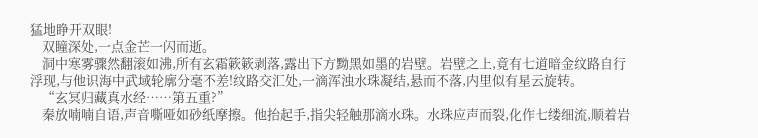猛地睁开双眼!
    双瞳深处,一点金芒一闪而逝。
    洞中寒雾骤然翻滚如沸,所有玄霜簌簌剥落,露出下方黝黑如墨的岩壁。岩壁之上,竟有七道暗金纹路自行浮现,与他识海中武域轮廓分毫不差!纹路交汇处,一滴浑浊水珠凝结,悬而不落,内里似有星云旋转。
    “玄冥归藏真水经……第五重?”
    秦放喃喃自语,声音嘶哑如砂纸摩擦。他抬起手,指尖轻触那滴水珠。水珠应声而裂,化作七缕细流,顺着岩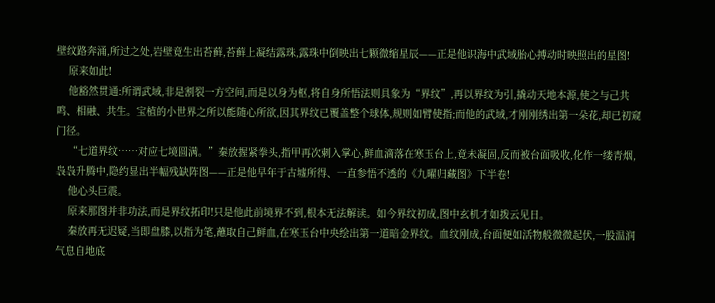壁纹路奔涌,所过之处,岩壁竟生出苔藓,苔藓上凝结露珠,露珠中倒映出七颗微缩星辰——正是他识海中武域胎心搏动时映照出的星图!
    原来如此!
    他豁然贯通:所谓武域,非是割裂一方空间,而是以身为枢,将自身所悟法则具象为“界纹”,再以界纹为引,撬动天地本源,使之与己共鸣、相融、共生。宝植的小世界之所以能随心所欲,因其界纹已覆盖整个球体,规则如臂使指;而他的武域,才刚刚绣出第一朵花,却已初窥门径。
    “七道界纹……对应七境圆满。”秦放握紧拳头,指甲再次刺入掌心,鲜血滴落在寒玉台上,竟未凝固,反而被台面吸收,化作一缕青烟,袅袅升腾中,隐约显出半幅残缺阵图——正是他早年于古墟所得、一直参悟不透的《九曜归藏图》下半卷!
    他心头巨震。
    原来那图并非功法,而是界纹拓印!只是他此前境界不到,根本无法解读。如今界纹初成,图中玄机才如拨云见日。
    秦放再无迟疑,当即盘膝,以指为笔,蘸取自己鲜血,在寒玉台中央绘出第一道暗金界纹。血纹刚成,台面便如活物般微微起伏,一股温润气息自地底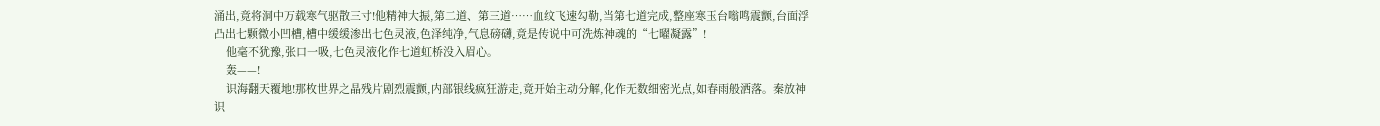涌出,竟将洞中万载寒气驱散三寸!他精神大振,第二道、第三道……血纹飞速勾勒,当第七道完成,整座寒玉台嗡鸣震颤,台面浮凸出七颗微小凹槽,槽中缓缓渗出七色灵液,色泽纯净,气息磅礴,竟是传说中可洗炼神魂的“七曜凝露”!
    他毫不犹豫,张口一吸,七色灵液化作七道虹桥没入眉心。
    轰——!
    识海翻天覆地!那枚世界之晶残片剧烈震颤,内部银线疯狂游走,竟开始主动分解,化作无数细密光点,如春雨般洒落。秦放神识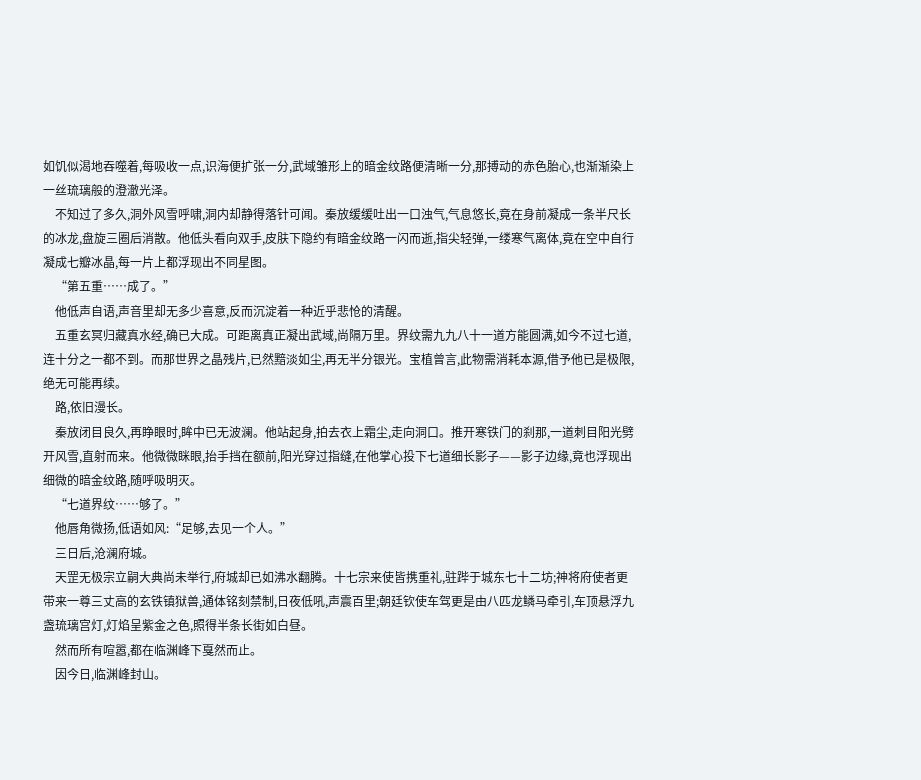如饥似渴地吞噬着,每吸收一点,识海便扩张一分,武域雏形上的暗金纹路便清晰一分,那搏动的赤色胎心,也渐渐染上一丝琉璃般的澄澈光泽。
    不知过了多久,洞外风雪呼啸,洞内却静得落针可闻。秦放缓缓吐出一口浊气,气息悠长,竟在身前凝成一条半尺长的冰龙,盘旋三圈后消散。他低头看向双手,皮肤下隐约有暗金纹路一闪而逝,指尖轻弹,一缕寒气离体,竟在空中自行凝成七瓣冰晶,每一片上都浮现出不同星图。
    “第五重……成了。”
    他低声自语,声音里却无多少喜意,反而沉淀着一种近乎悲怆的清醒。
    五重玄冥归藏真水经,确已大成。可距离真正凝出武域,尚隔万里。界纹需九九八十一道方能圆满,如今不过七道,连十分之一都不到。而那世界之晶残片,已然黯淡如尘,再无半分银光。宝植曾言,此物需消耗本源,借予他已是极限,绝无可能再续。
    路,依旧漫长。
    秦放闭目良久,再睁眼时,眸中已无波澜。他站起身,拍去衣上霜尘,走向洞口。推开寒铁门的刹那,一道刺目阳光劈开风雪,直射而来。他微微眯眼,抬手挡在额前,阳光穿过指缝,在他掌心投下七道细长影子——影子边缘,竟也浮现出细微的暗金纹路,随呼吸明灭。
    “七道界纹……够了。”
    他唇角微扬,低语如风:“足够,去见一个人。”
    三日后,沧澜府城。
    天罡无极宗立嗣大典尚未举行,府城却已如沸水翻腾。十七宗来使皆携重礼,驻跸于城东七十二坊;神将府使者更带来一尊三丈高的玄铁镇狱兽,通体铭刻禁制,日夜低吼,声震百里;朝廷钦使车驾更是由八匹龙鳞马牵引,车顶悬浮九盏琉璃宫灯,灯焰呈紫金之色,照得半条长街如白昼。
    然而所有喧嚣,都在临渊峰下戛然而止。
    因今日,临渊峰封山。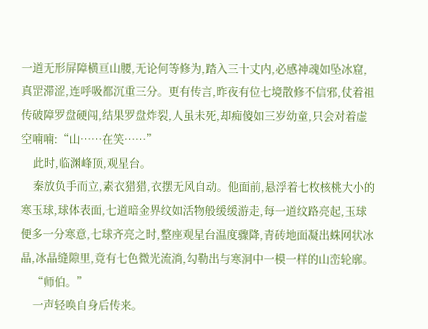一道无形屏障横亘山腰,无论何等修为,踏入三十丈内,必感神魂如坠冰窟,真罡滞涩,连呼吸都沉重三分。更有传言,昨夜有位七境散修不信邪,仗着祖传破障罗盘硬闯,结果罗盘炸裂,人虽未死,却痴傻如三岁幼童,只会对着虚空喃喃:“山……在笑……”
    此时,临渊峰顶,观星台。
    秦放负手而立,素衣猎猎,衣摆无风自动。他面前,悬浮着七枚核桃大小的寒玉球,球体表面,七道暗金界纹如活物般缓缓游走,每一道纹路亮起,玉球便多一分寒意,七球齐亮之时,整座观星台温度骤降,青砖地面凝出蛛网状冰晶,冰晶缝隙里,竟有七色微光流淌,勾勒出与寒洞中一模一样的山峦轮廓。
    “师伯。”
    一声轻唤自身后传来。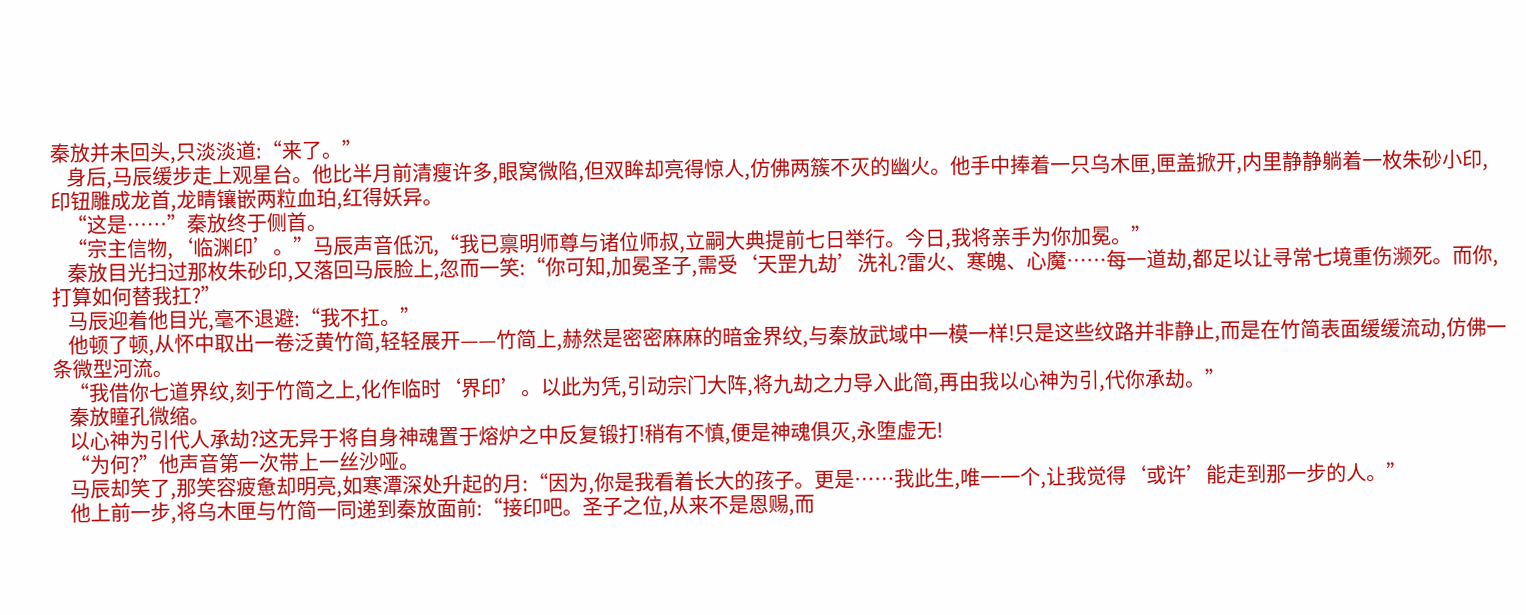秦放并未回头,只淡淡道:“来了。”
    身后,马辰缓步走上观星台。他比半月前清瘦许多,眼窝微陷,但双眸却亮得惊人,仿佛两簇不灭的幽火。他手中捧着一只乌木匣,匣盖掀开,内里静静躺着一枚朱砂小印,印钮雕成龙首,龙睛镶嵌两粒血珀,红得妖异。
    “这是……”秦放终于侧首。
    “宗主信物,‘临渊印’。”马辰声音低沉,“我已禀明师尊与诸位师叔,立嗣大典提前七日举行。今日,我将亲手为你加冕。”
    秦放目光扫过那枚朱砂印,又落回马辰脸上,忽而一笑:“你可知,加冕圣子,需受‘天罡九劫’洗礼?雷火、寒魄、心魔……每一道劫,都足以让寻常七境重伤濒死。而你,打算如何替我扛?”
    马辰迎着他目光,毫不退避:“我不扛。”
    他顿了顿,从怀中取出一卷泛黄竹简,轻轻展开——竹简上,赫然是密密麻麻的暗金界纹,与秦放武域中一模一样!只是这些纹路并非静止,而是在竹简表面缓缓流动,仿佛一条微型河流。
    “我借你七道界纹,刻于竹简之上,化作临时‘界印’。以此为凭,引动宗门大阵,将九劫之力导入此简,再由我以心神为引,代你承劫。”
    秦放瞳孔微缩。
    以心神为引代人承劫?这无异于将自身神魂置于熔炉之中反复锻打!稍有不慎,便是神魂俱灭,永堕虚无!
    “为何?”他声音第一次带上一丝沙哑。
    马辰却笑了,那笑容疲惫却明亮,如寒潭深处升起的月:“因为,你是我看着长大的孩子。更是……我此生,唯一一个,让我觉得‘或许’能走到那一步的人。”
    他上前一步,将乌木匣与竹简一同递到秦放面前:“接印吧。圣子之位,从来不是恩赐,而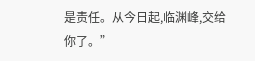是责任。从今日起,临渊峰,交给你了。”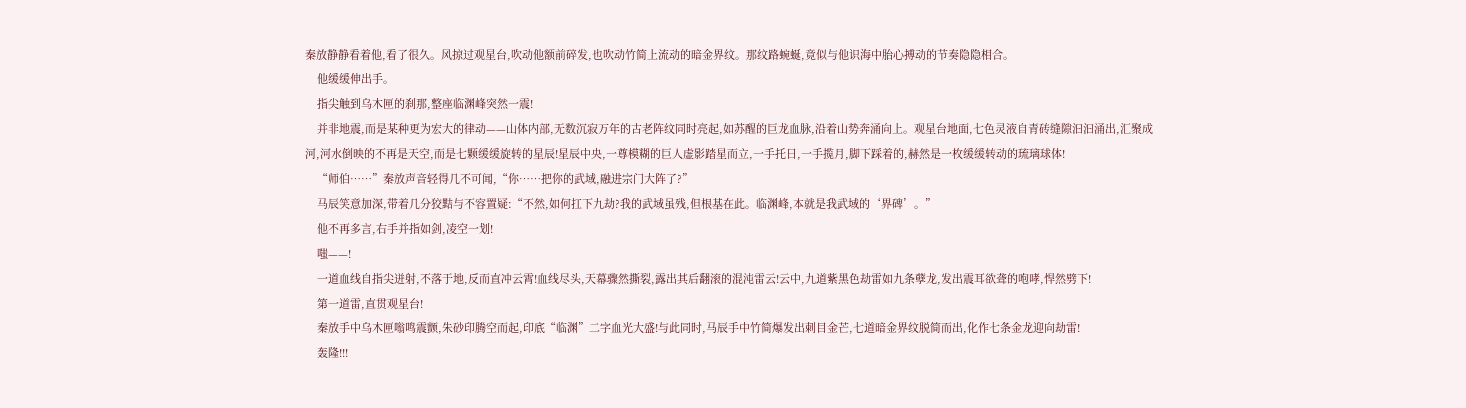秦放静静看着他,看了很久。风掠过观星台,吹动他额前碎发,也吹动竹简上流动的暗金界纹。那纹路蜿蜒,竟似与他识海中胎心搏动的节奏隐隐相合。
    他缓缓伸出手。
    指尖触到乌木匣的刹那,整座临渊峰突然一震!
    并非地震,而是某种更为宏大的律动——山体内部,无数沉寂万年的古老阵纹同时亮起,如苏醒的巨龙血脉,沿着山势奔涌向上。观星台地面,七色灵液自青砖缝隙汩汩涌出,汇聚成河,河水倒映的不再是天空,而是七颗缓缓旋转的星辰!星辰中央,一尊模糊的巨人虚影踏星而立,一手托日,一手揽月,脚下踩着的,赫然是一枚缓缓转动的琉璃球体!
    “师伯……”秦放声音轻得几不可闻,“你……把你的武域,融进宗门大阵了?”
    马辰笑意加深,带着几分狡黠与不容置疑:“不然,如何扛下九劫?我的武域虽残,但根基在此。临渊峰,本就是我武域的‘界碑’。”
    他不再多言,右手并指如剑,凌空一划!
    嗤——!
    一道血线自指尖迸射,不落于地,反而直冲云霄!血线尽头,天幕骤然撕裂,露出其后翻滚的混沌雷云!云中,九道紫黑色劫雷如九条孽龙,发出震耳欲聋的咆哮,悍然劈下!
    第一道雷,直贯观星台!
    秦放手中乌木匣嗡鸣震颤,朱砂印腾空而起,印底“临渊”二字血光大盛!与此同时,马辰手中竹简爆发出刺目金芒,七道暗金界纹脱简而出,化作七条金龙迎向劫雷!
    轰隆!!!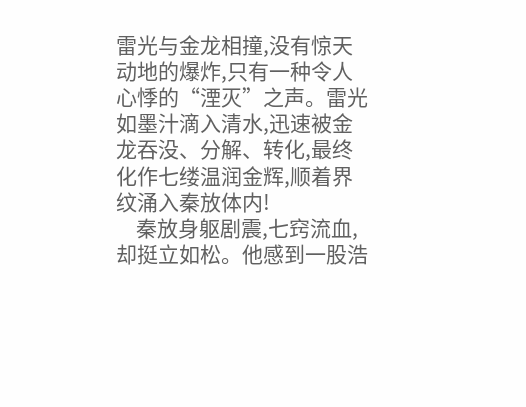雷光与金龙相撞,没有惊天动地的爆炸,只有一种令人心悸的“湮灭”之声。雷光如墨汁滴入清水,迅速被金龙吞没、分解、转化,最终化作七缕温润金辉,顺着界纹涌入秦放体内!
    秦放身躯剧震,七窍流血,却挺立如松。他感到一股浩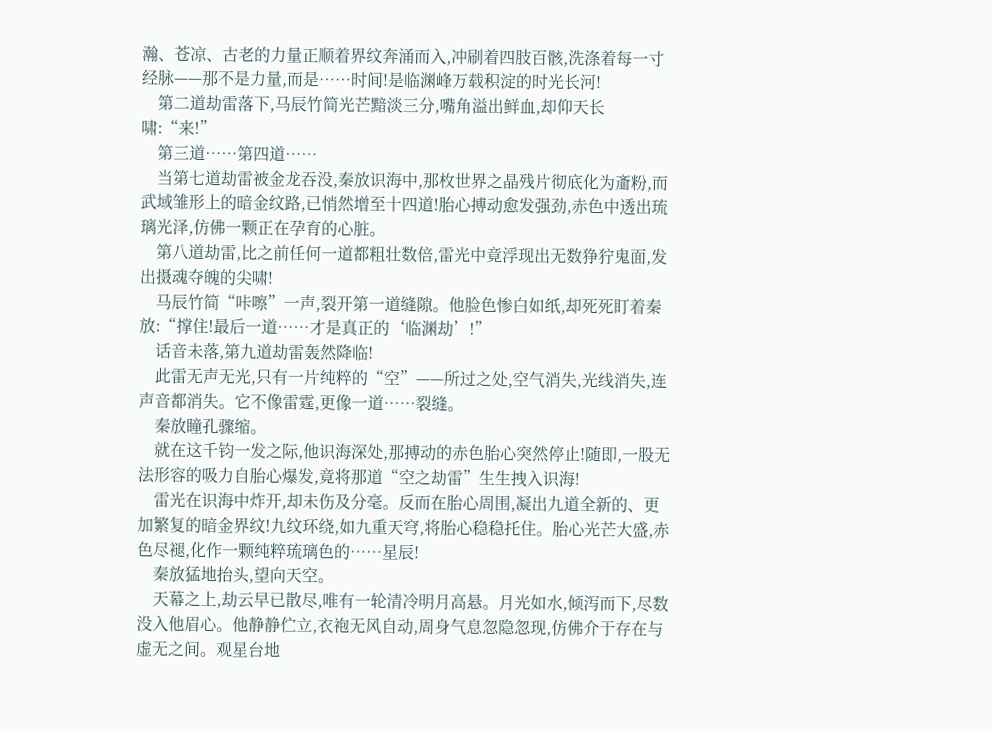瀚、苍凉、古老的力量正顺着界纹奔涌而入,冲刷着四肢百骸,洗涤着每一寸经脉——那不是力量,而是……时间!是临渊峰万载积淀的时光长河!
    第二道劫雷落下,马辰竹简光芒黯淡三分,嘴角溢出鲜血,却仰天长啸:“来!”
    第三道……第四道……
    当第七道劫雷被金龙吞没,秦放识海中,那枚世界之晶残片彻底化为齑粉,而武域雏形上的暗金纹路,已悄然增至十四道!胎心搏动愈发强劲,赤色中透出琉璃光泽,仿佛一颗正在孕育的心脏。
    第八道劫雷,比之前任何一道都粗壮数倍,雷光中竟浮现出无数狰狞鬼面,发出摄魂夺魄的尖啸!
    马辰竹简“咔嚓”一声,裂开第一道缝隙。他脸色惨白如纸,却死死盯着秦放:“撑住!最后一道……才是真正的‘临渊劫’!”
    话音未落,第九道劫雷轰然降临!
    此雷无声无光,只有一片纯粹的“空”——所过之处,空气消失,光线消失,连声音都消失。它不像雷霆,更像一道……裂缝。
    秦放瞳孔骤缩。
    就在这千钧一发之际,他识海深处,那搏动的赤色胎心突然停止!随即,一股无法形容的吸力自胎心爆发,竟将那道“空之劫雷”生生拽入识海!
    雷光在识海中炸开,却未伤及分毫。反而在胎心周围,凝出九道全新的、更加繁复的暗金界纹!九纹环绕,如九重天穹,将胎心稳稳托住。胎心光芒大盛,赤色尽褪,化作一颗纯粹琉璃色的……星辰!
    秦放猛地抬头,望向天空。
    天幕之上,劫云早已散尽,唯有一轮清冷明月高悬。月光如水,倾泻而下,尽数没入他眉心。他静静伫立,衣袍无风自动,周身气息忽隐忽现,仿佛介于存在与虚无之间。观星台地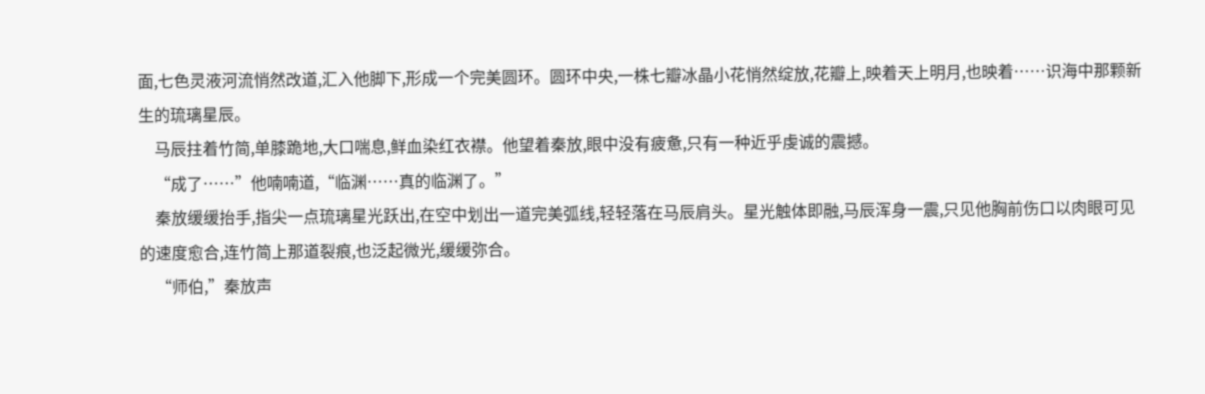面,七色灵液河流悄然改道,汇入他脚下,形成一个完美圆环。圆环中央,一株七瓣冰晶小花悄然绽放,花瓣上,映着天上明月,也映着……识海中那颗新生的琉璃星辰。
    马辰拄着竹简,单膝跪地,大口喘息,鲜血染红衣襟。他望着秦放,眼中没有疲惫,只有一种近乎虔诚的震撼。
    “成了……”他喃喃道,“临渊……真的临渊了。”
    秦放缓缓抬手,指尖一点琉璃星光跃出,在空中划出一道完美弧线,轻轻落在马辰肩头。星光触体即融,马辰浑身一震,只见他胸前伤口以肉眼可见的速度愈合,连竹简上那道裂痕,也泛起微光,缓缓弥合。
    “师伯,”秦放声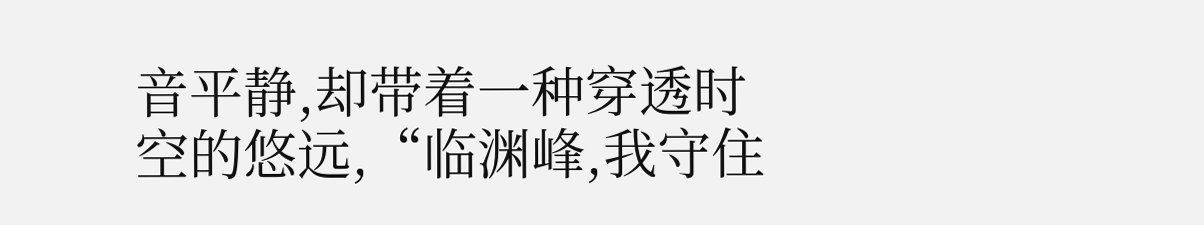音平静,却带着一种穿透时空的悠远,“临渊峰,我守住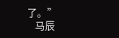了。”
    马辰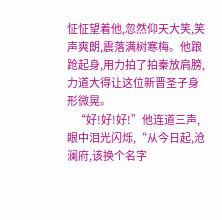怔怔望着他,忽然仰天大笑,笑声爽朗,震落满树寒梅。他踉跄起身,用力拍了拍秦放肩膀,力道大得让这位新晋圣子身形微晃。
    “好!好!好!”他连道三声,眼中泪光闪烁,“从今日起,沧澜府,该换个名字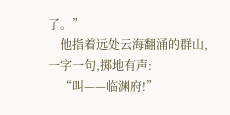了。”
    他指着远处云海翻涌的群山,一字一句,掷地有声:
    “叫——临渊府!”